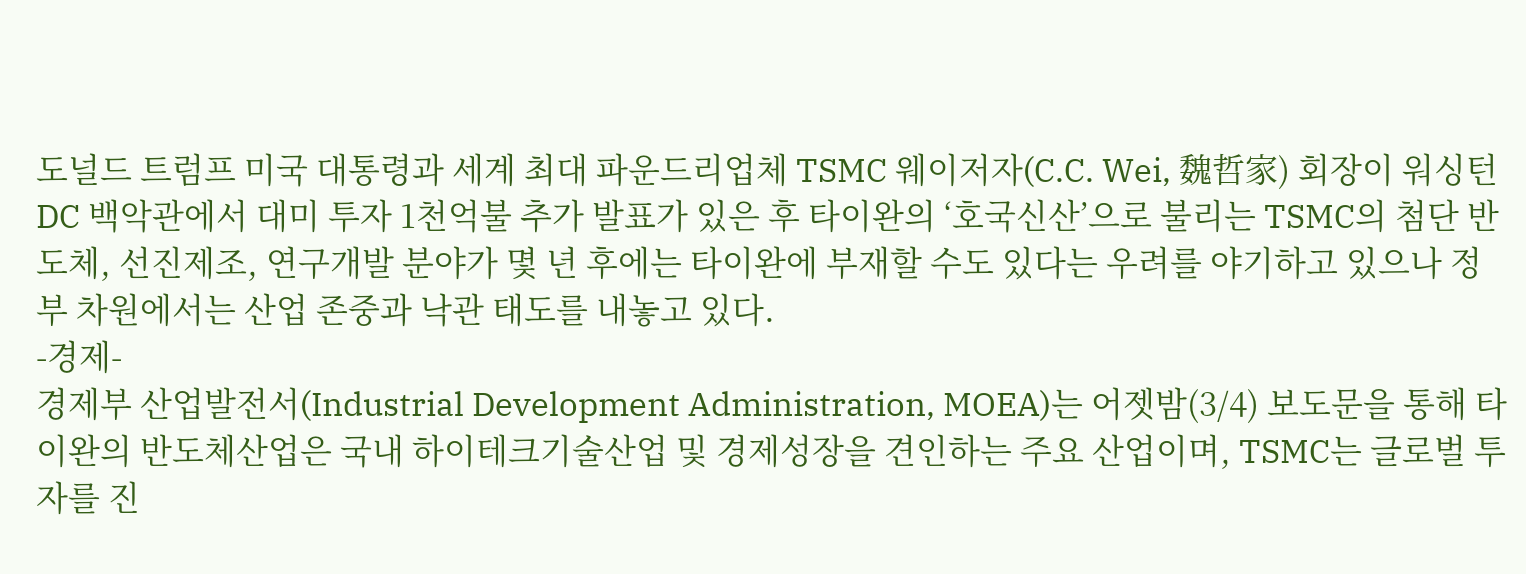도널드 트럼프 미국 대통령과 세계 최대 파운드리업체 TSMC 웨이저자(C.C. Wei, 魏哲家) 회장이 워싱턴DC 백악관에서 대미 투자 1천억불 추가 발표가 있은 후 타이완의 ‘호국신산’으로 불리는 TSMC의 첨단 반도체, 선진제조, 연구개발 분야가 몇 년 후에는 타이완에 부재할 수도 있다는 우려를 야기하고 있으나 정부 차원에서는 산업 존중과 낙관 태도를 내놓고 있다.
-경제-
경제부 산업발전서(Industrial Development Administration, MOEA)는 어젯밤(3/4) 보도문을 통해 타이완의 반도체산업은 국내 하이테크기술산업 및 경제성장을 견인하는 주요 산업이며, TSMC는 글로벌 투자를 진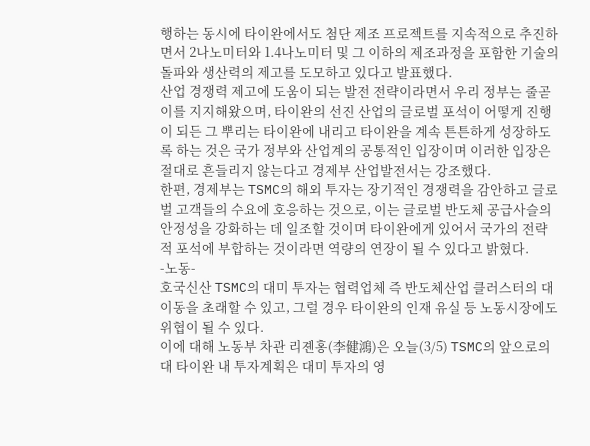행하는 동시에 타이완에서도 첨단 제조 프로젝트를 지속적으로 추진하면서 2나노미터와 1.4나노미터 및 그 이하의 제조과정을 포함한 기술의 돌파와 생산력의 제고를 도모하고 있다고 발표했다.
산업 경쟁력 제고에 도움이 되는 발전 전략이라면서 우리 정부는 줄곧 이를 지지해왔으며, 타이완의 선진 산업의 글로벌 포석이 어떻게 진행이 되든 그 뿌리는 타이완에 내리고 타이완을 계속 튼튼하게 성장하도록 하는 것은 국가 정부와 산업계의 공통적인 입장이며 이러한 입장은 절대로 흔들리지 않는다고 경제부 산업발전서는 강조했다.
한편, 경제부는 TSMC의 해외 투자는 장기적인 경쟁력을 감안하고 글로벌 고객들의 수요에 호응하는 것으로, 이는 글로벌 반도체 공급사슬의 안정성을 강화하는 데 일조할 것이며 타이완에게 있어서 국가의 전략적 포석에 부합하는 것이라면 역량의 연장이 될 수 있다고 밝혔다.
-노동-
호국신산 TSMC의 대미 투자는 협력업체 즉 반도체산업 클러스터의 대 이동을 초래할 수 있고, 그럴 경우 타이완의 인재 유실 등 노동시장에도 위협이 될 수 있다.
이에 대해 노동부 차관 리졘홍(李健鴻)은 오늘(3/5) TSMC의 앞으로의 대 타이완 내 투자계획은 대미 투자의 영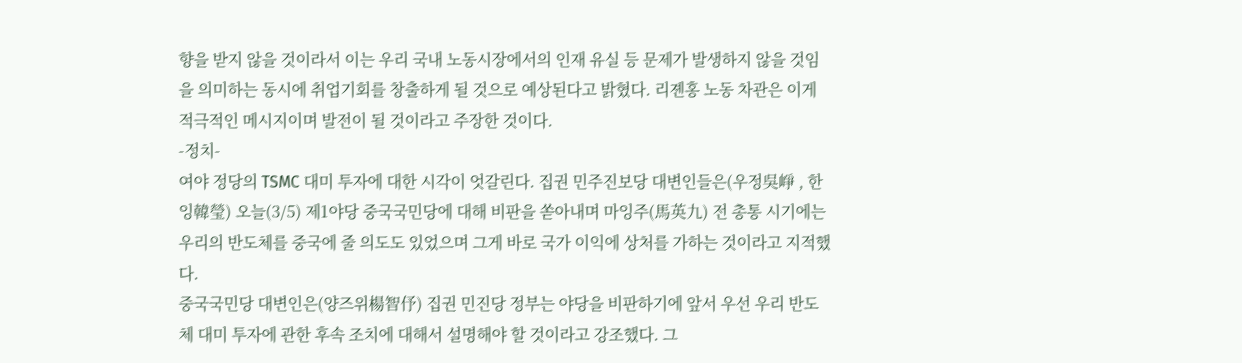향을 받지 않을 것이라서 이는 우리 국내 노동시장에서의 인재 유실 등 문제가 발생하지 않을 것임을 의미하는 동시에 취업기회를 창출하게 될 것으로 예상된다고 밝혔다. 리졘홍 노동 차관은 이게 적극적인 메시지이며 발전이 될 것이라고 주장한 것이다.
-정치-
여야 정당의 TSMC 대미 투자에 대한 시각이 엇갈린다. 집권 민주진보당 대변인들은(우정吳崢 , 한잉韓瑩) 오늘(3/5) 제1야당 중국국민당에 대해 비판을 쏟아내며 마잉주(馬英九) 전 총통 시기에는 우리의 반도체를 중국에 줄 의도도 있었으며 그게 바로 국가 이익에 상처를 가하는 것이라고 지적했다.
중국국민당 대변인은(양즈위楊智伃) 집권 민진당 정부는 야당을 비판하기에 앞서 우선 우리 반도체 대미 투자에 관한 후속 조치에 대해서 설명해야 할 것이라고 강조했다. 그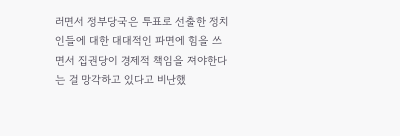러면서 정부당국은 투표로 선출한 정치인들에 대한 대대적인 파면에 힘을 쓰면서 집권당이 경제적 책임을 져야한다는 걸 망각하고 있다고 비난했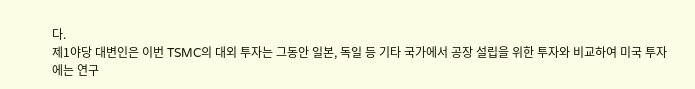다.
제1야당 대변인은 이번 TSMC의 대외 투자는 그동안 일본, 독일 등 기타 국가에서 공장 설립을 위한 투자와 비교하여 미국 투자에는 연구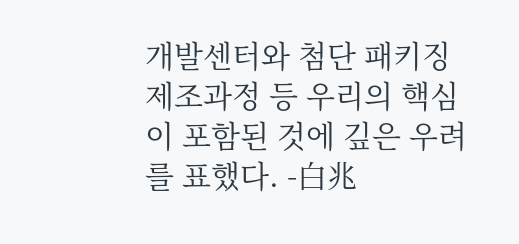개발센터와 첨단 패키징 제조과정 등 우리의 핵심이 포함된 것에 깊은 우려를 표했다. -白兆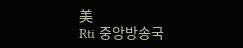美
Rti 중앙방송국